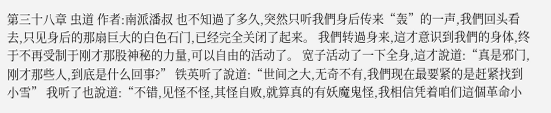第三十八章 虫道 作者:南派潘叔 也不知過了多久,突然只听我們身后传来“轰”的一声,我們回头看去,只见身后的那扇巨大的白色石门,已经完全关闭了起来。 我們转過身来,這才意识到我們的身体,终于不再受制于刚才那股神秘的力量,可以自由的活动了。 宽子活动了一下全身,這才說道:“真是邪门,刚才那些人,到底是什么回事?” 铁英听了說道:“世间之大,无奇不有,我們现在最要紧的是赶紧找到小雪” 我听了也說道:“不错,见怪不怪,其怪自败,就算真的有妖魔鬼怪,我相信凭着咱们這個革命小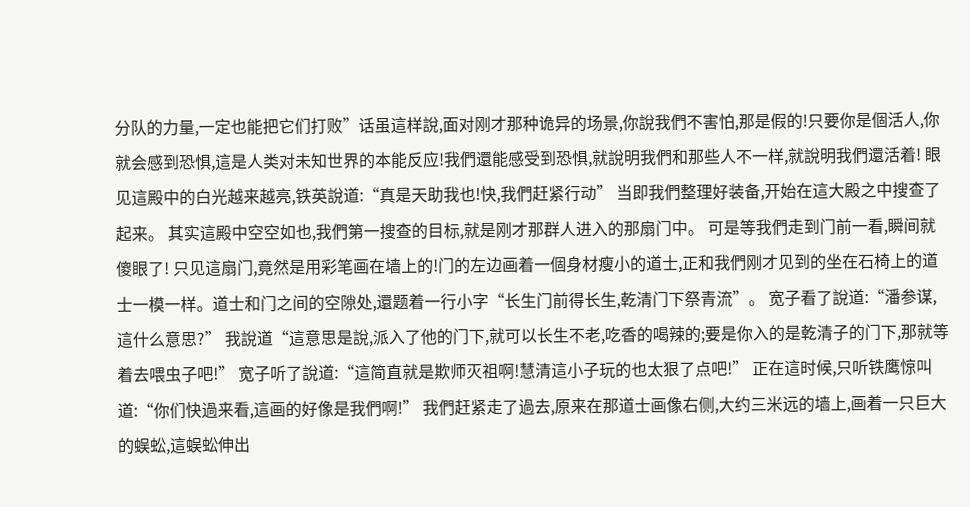分队的力量,一定也能把它们打败”话虽這样說,面对刚才那种诡异的场景,你說我們不害怕,那是假的!只要你是個活人,你就会感到恐惧,這是人类对未知世界的本能反应!我們還能感受到恐惧,就說明我們和那些人不一样,就說明我們還活着! 眼见這殿中的白光越来越亮,铁英說道:“真是天助我也!快,我們赶紧行动” 当即我們整理好装备,开始在這大殿之中搜查了起来。 其实這殿中空空如也,我們第一搜查的目标,就是刚才那群人进入的那扇门中。 可是等我們走到门前一看,瞬间就傻眼了! 只见這扇门,竟然是用彩笔画在墙上的!门的左边画着一個身材瘦小的道士,正和我們刚才见到的坐在石椅上的道士一模一样。道士和门之间的空隙处,還题着一行小字“长生门前得长生,乾清门下祭青流”。 宽子看了說道:“潘参谋,這什么意思?” 我說道“這意思是說,派入了他的门下,就可以长生不老,吃香的喝辣的;要是你入的是乾清子的门下,那就等着去喂虫子吧!” 宽子听了說道:“這简直就是欺师灭祖啊!慧清這小子玩的也太狠了点吧!” 正在這时候,只听铁鹰惊叫道:“你们快過来看,這画的好像是我們啊!” 我們赶紧走了過去,原来在那道士画像右侧,大约三米远的墙上,画着一只巨大的蜈蚣,這蜈蚣伸出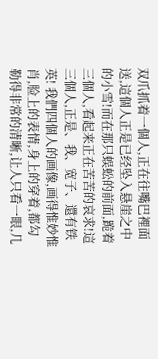双爪抓着一個人,正在往嘴巴裡面送,這個人正是已经坠入悬崖之中的小雪!而在那只蜈蚣的前面,跪着三個人,看起来正在苦苦的哀求!這三個人,正是、我、宽子、還有铁英! 我們四個人的画像,画得惟妙惟肖,脸上的表情,身上的穿着,都勾勒得非常的清晰,让人只看一眼,几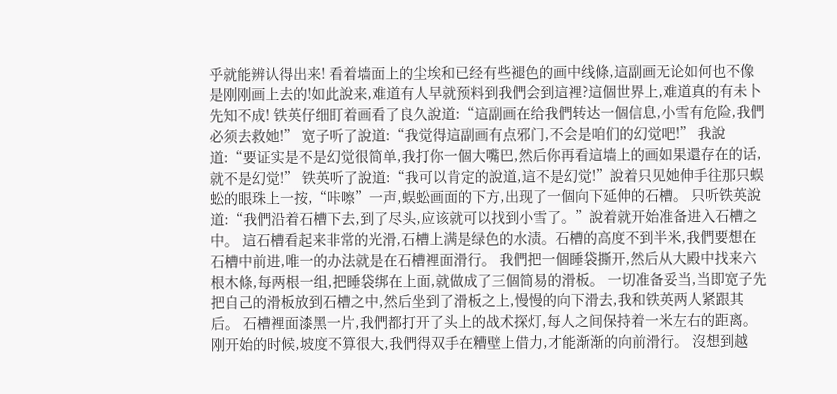乎就能辨认得出来! 看着墙面上的尘埃和已经有些褪色的画中线條,這副画无论如何也不像是刚刚画上去的!如此說来,难道有人早就预料到我們会到這裡?這個世界上,难道真的有未卜先知不成! 铁英仔细盯着画看了良久說道:“這副画在给我們转达一個信息,小雪有危险,我們必须去救她!” 宽子听了說道:“我觉得這副画有点邪门,不会是咱们的幻觉吧!” 我說道:“要证实是不是幻觉很简单,我打你一個大嘴巴,然后你再看這墙上的画如果還存在的话,就不是幻觉!” 铁英听了說道:“我可以肯定的說道,這不是幻觉!”說着只见她伸手往那只蜈蚣的眼珠上一按,“咔嚓”一声,蜈蚣画面的下方,出现了一個向下延伸的石槽。 只听铁英說道:“我們沿着石槽下去,到了尽头,应该就可以找到小雪了。”說着就开始准备进入石槽之中。 這石槽看起来非常的光滑,石槽上满是绿色的水渍。石槽的高度不到半米,我們要想在石槽中前进,唯一的办法就是在石槽裡面滑行。 我們把一個睡袋撕开,然后从大殿中找来六根木條,每两根一组,把睡袋绑在上面,就做成了三個简易的滑板。 一切准备妥当,当即宽子先把自己的滑板放到石槽之中,然后坐到了滑板之上,慢慢的向下滑去,我和铁英两人紧跟其后。 石槽裡面漆黑一片,我們都打开了头上的战术探灯,每人之间保持着一米左右的距离。刚开始的时候,坡度不算很大,我們得双手在糟壁上借力,才能渐渐的向前滑行。 沒想到越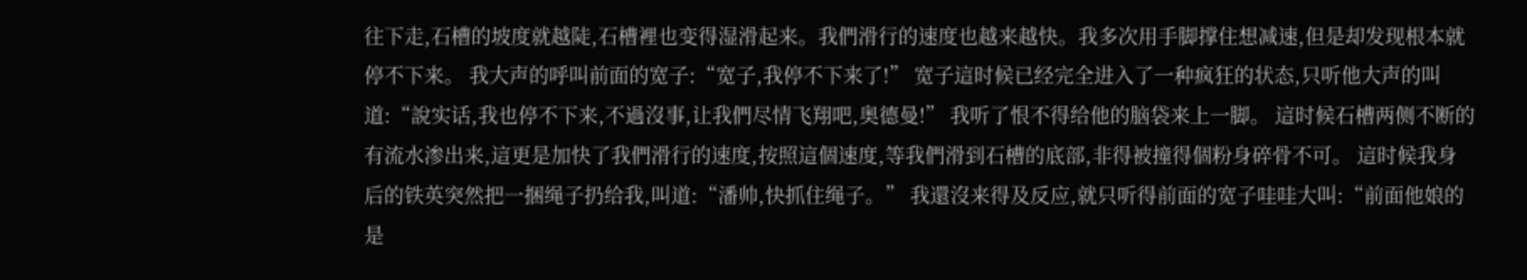往下走,石槽的坡度就越陡,石槽裡也变得湿滑起来。我們滑行的速度也越来越快。我多次用手脚撑住想减速,但是却发现根本就停不下来。 我大声的呼叫前面的宽子:“宽子,我停不下来了!” 宽子這时候已经完全进入了一种疯狂的状态,只听他大声的叫道:“說实话,我也停不下来,不過沒事,让我們尽情飞翔吧,奥德曼!” 我听了恨不得给他的脑袋来上一脚。 這时候石槽两侧不断的有流水渗出来,這更是加快了我們滑行的速度,按照這個速度,等我們滑到石槽的底部,非得被撞得個粉身碎骨不可。 這时候我身后的铁英突然把一捆绳子扔给我,叫道:“潘帅,快抓住绳子。” 我還沒来得及反应,就只听得前面的宽子哇哇大叫:“前面他娘的是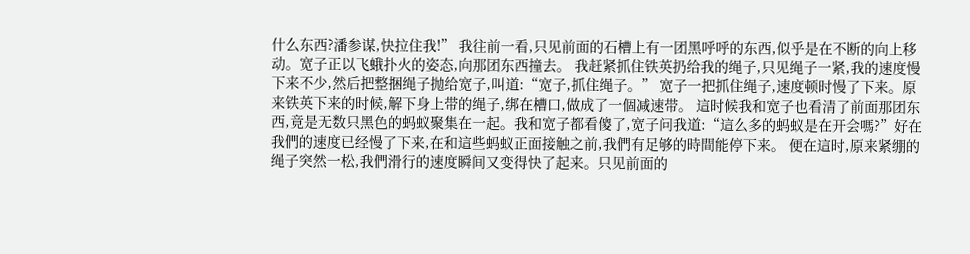什么东西?潘参谋,快拉住我!” 我往前一看,只见前面的石槽上有一团黑呼呼的东西,似乎是在不断的向上移动。宽子正以飞蛾扑火的姿态,向那团东西撞去。 我赶紧抓住铁英扔给我的绳子,只见绳子一紧,我的速度慢下来不少,然后把整捆绳子抛给宽子,叫道:“宽子,抓住绳子。” 宽子一把抓住绳子,速度顿时慢了下来。原来铁英下来的时候,解下身上带的绳子,绑在槽口,做成了一個减速带。 這时候我和宽子也看清了前面那团东西,竟是无数只黑色的蚂蚁聚集在一起。我和宽子都看傻了,宽子问我道:“這么多的蚂蚁是在开会嗎?”好在我們的速度已经慢了下来,在和這些蚂蚁正面接触之前,我們有足够的時間能停下来。 便在這时,原来紧绷的绳子突然一松,我們滑行的速度瞬间又变得快了起来。只见前面的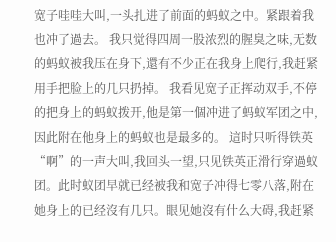宽子哇哇大叫,一头扎进了前面的蚂蚁之中。紧跟着我也冲了過去。 我只觉得四周一股浓烈的腥臭之味,无数的蚂蚁被我压在身下,還有不少正在我身上爬行,我赶紧用手把脸上的几只扔掉。 我看见宽子正挥动双手,不停的把身上的蚂蚁拨开,他是第一個冲进了蚂蚁军团之中,因此附在他身上的蚂蚁也是最多的。 這时只听得铁英“啊”的一声大叫,我回头一望,只见铁英正滑行穿過蚁团。此时蚁团早就已经被我和宽子冲得七零八落,附在她身上的已经沒有几只。眼见她沒有什么大碍,我赶紧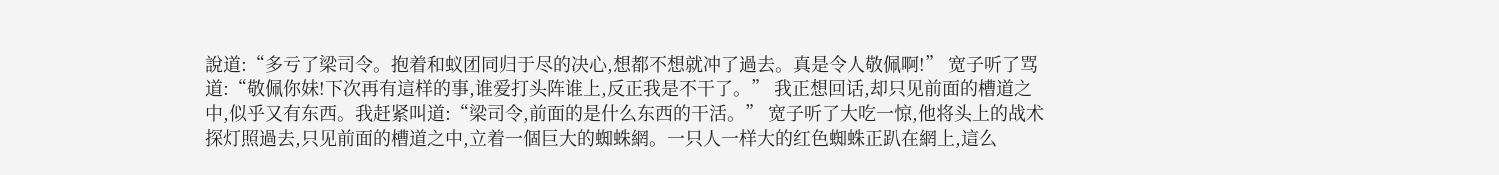說道:“多亏了梁司令。抱着和蚁团同归于尽的决心,想都不想就冲了過去。真是令人敬佩啊!” 宽子听了骂道:“敬佩你妹!下次再有這样的事,谁爱打头阵谁上,反正我是不干了。” 我正想回话,却只见前面的槽道之中,似乎又有东西。我赶紧叫道:“梁司令,前面的是什么东西的干活。” 宽子听了大吃一惊,他将头上的战术探灯照過去,只见前面的槽道之中,立着一個巨大的蜘蛛網。一只人一样大的红色蜘蛛正趴在網上,這么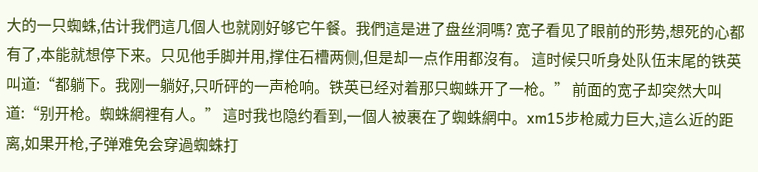大的一只蜘蛛,估计我們這几個人也就刚好够它午餐。我們這是进了盘丝洞嗎? 宽子看见了眼前的形势,想死的心都有了,本能就想停下来。只见他手脚并用,撑住石槽两侧,但是却一点作用都沒有。 這时候只听身处队伍末尾的铁英叫道:“都躺下。我刚一躺好,只听砰的一声枪响。铁英已经对着那只蜘蛛开了一枪。” 前面的宽子却突然大叫道:“别开枪。蜘蛛網裡有人。” 這时我也隐约看到,一個人被裹在了蜘蛛網中。xm15步枪威力巨大,這么近的距离,如果开枪,子弹难免会穿過蜘蛛打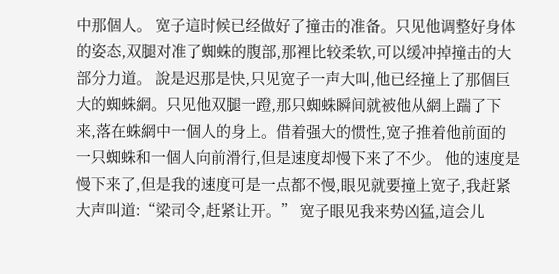中那個人。 宽子這时候已经做好了撞击的准备。只见他调整好身体的姿态,双腿对准了蜘蛛的腹部,那裡比较柔软,可以缓冲掉撞击的大部分力道。 說是迟那是快,只见宽子一声大叫,他已经撞上了那個巨大的蜘蛛網。只见他双腿一蹬,那只蜘蛛瞬间就被他从網上踹了下来,落在蛛網中一個人的身上。借着强大的惯性,宽子推着他前面的一只蜘蛛和一個人向前滑行,但是速度却慢下来了不少。 他的速度是慢下来了,但是我的速度可是一点都不慢,眼见就要撞上宽子,我赶紧大声叫道:“梁司令,赶紧让开。” 宽子眼见我来势凶猛,這会儿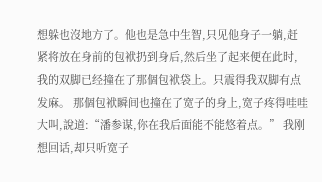想躲也沒地方了。他也是急中生智,只见他身子一躺,赶紧将放在身前的包袱扔到身后,然后坐了起来便在此时,我的双脚已经撞在了那個包袱袋上。只震得我双脚有点发麻。 那個包袱瞬间也撞在了宽子的身上,宽子疼得哇哇大叫,說道:“潘参谋,你在我后面能不能悠着点。” 我刚想回话,却只听宽子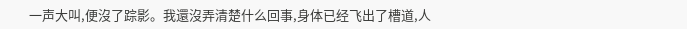一声大叫,便沒了踪影。我還沒弄清楚什么回事,身体已经飞出了槽道,人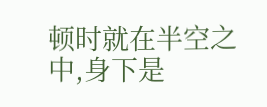顿时就在半空之中,身下是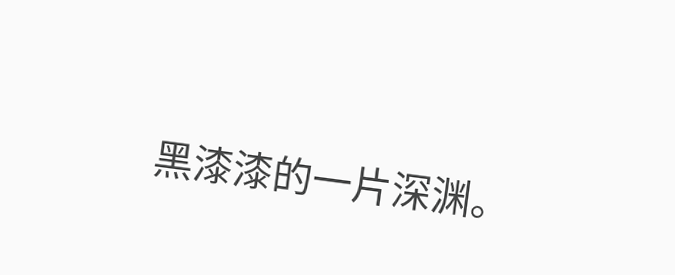黑漆漆的一片深渊。